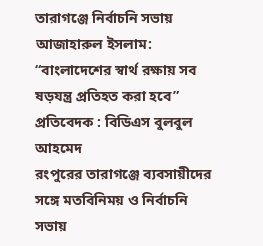তারাগঞ্জে নির্বাচনি সভায় আজাহারুল ইসলাম: “বাংলাদেশের স্বার্থ রক্ষায় সব ষড়যন্ত্র প্রতিহত করা হবে”
প্রতিবেদক : বিডিএস বুলবুল আহমেদ
রংপুরের তারাগঞ্জে ব্যবসায়ীদের সঙ্গে মতবিনিময় ও নির্বাচনি সভায়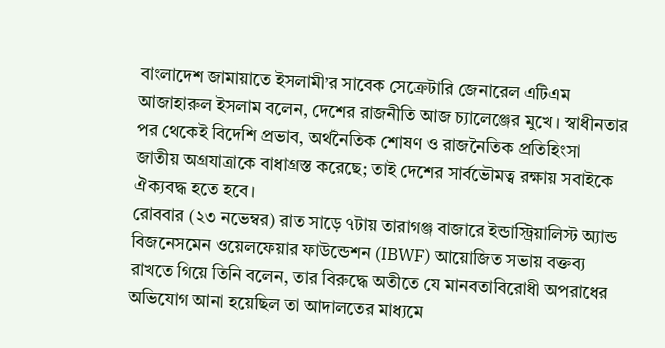বাংলাদেশ জামায়াতে ইসলামী’র সাবেক সেক্রেটারি জেনারেল এটিএম আজাহারুল ইসলাম বলেন, দেশের রাজনীতি আজ চ্যালেঞ্জের মুখে। স্বাধীনতার পর থেকেই বিদেশি প্রভাব, অর্থনৈতিক শোষণ ও রাজনৈতিক প্রতিহিংসা জাতীয় অগ্রযাত্রাকে বাধাগ্রস্ত করেছে; তাই দেশের সার্বভৌমত্ব রক্ষায় সবাইকে ঐক্যবদ্ধ হতে হবে।
রোববার (২৩ নভেম্বর) রাত সাড়ে ৭টায় তারাগঞ্জ বাজারে ইন্ডাস্ট্রিয়ালিস্ট অ্যান্ড বিজনেসমেন ওয়েলফেয়ার ফাউন্ডেশন (IBWF) আয়োজিত সভায় বক্তব্য রাখতে গিয়ে তিনি বলেন, তার বিরুদ্ধে অতীতে যে মানবতাবিরোধী অপরাধের অভিযোগ আনা হয়েছিল তা আদালতের মাধ্যমে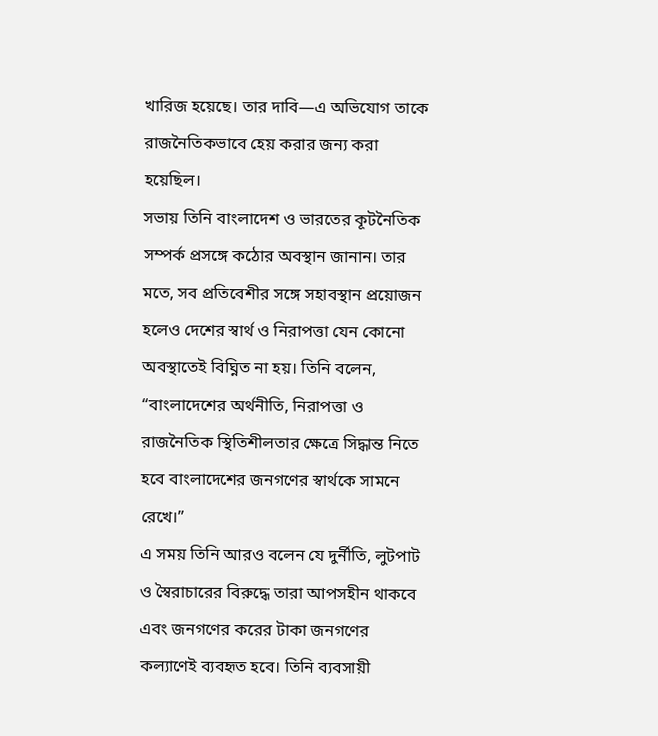খারিজ হয়েছে। তার দাবি—এ অভিযোগ তাকে রাজনৈতিকভাবে হেয় করার জন্য করা হয়েছিল।
সভায় তিনি বাংলাদেশ ও ভারতের কূটনৈতিক সম্পর্ক প্রসঙ্গে কঠোর অবস্থান জানান। তার মতে, সব প্রতিবেশীর সঙ্গে সহাবস্থান প্রয়োজন হলেও দেশের স্বার্থ ও নিরাপত্তা যেন কোনো অবস্থাতেই বিঘ্নিত না হয়। তিনি বলেন, “বাংলাদেশের অর্থনীতি, নিরাপত্তা ও রাজনৈতিক স্থিতিশীলতার ক্ষেত্রে সিদ্ধান্ত নিতে হবে বাংলাদেশের জনগণের স্বার্থকে সামনে রেখে।”
এ সময় তিনি আরও বলেন যে দুর্নীতি, লুটপাট ও স্বৈরাচারের বিরুদ্ধে তারা আপসহীন থাকবে এবং জনগণের করের টাকা জনগণের কল্যাণেই ব্যবহৃত হবে। তিনি ব্যবসায়ী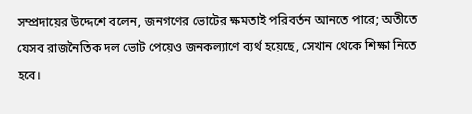সম্প্রদায়ের উদ্দেশে বলেন, জনগণের ভোটের ক্ষমতাই পরিবর্তন আনতে পারে; অতীতে যেসব রাজনৈতিক দল ভোট পেয়েও জনকল্যাণে ব্যর্থ হয়েছে, সেখান থেকে শিক্ষা নিতে হবে।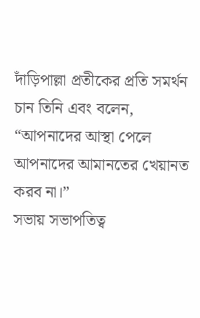দাঁড়িপাল্লা প্রতীকের প্রতি সমর্থন চান তিনি এবং বলেন, “আপনাদের আস্থা পেলে আপনাদের আমানতের খেয়ানত করব না।”
সভায় সভাপতিত্ব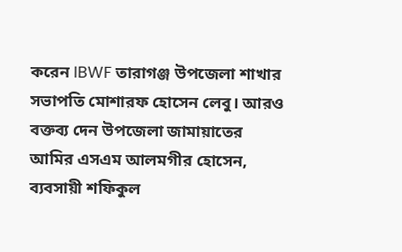করেন IBWF তারাগঞ্জ উপজেলা শাখার সভাপতি মোশারফ হোসেন লেবু। আরও বক্তব্য দেন উপজেলা জামায়াতের আমির এসএম আলমগীর হোসেন, ব্যবসায়ী শফিকুল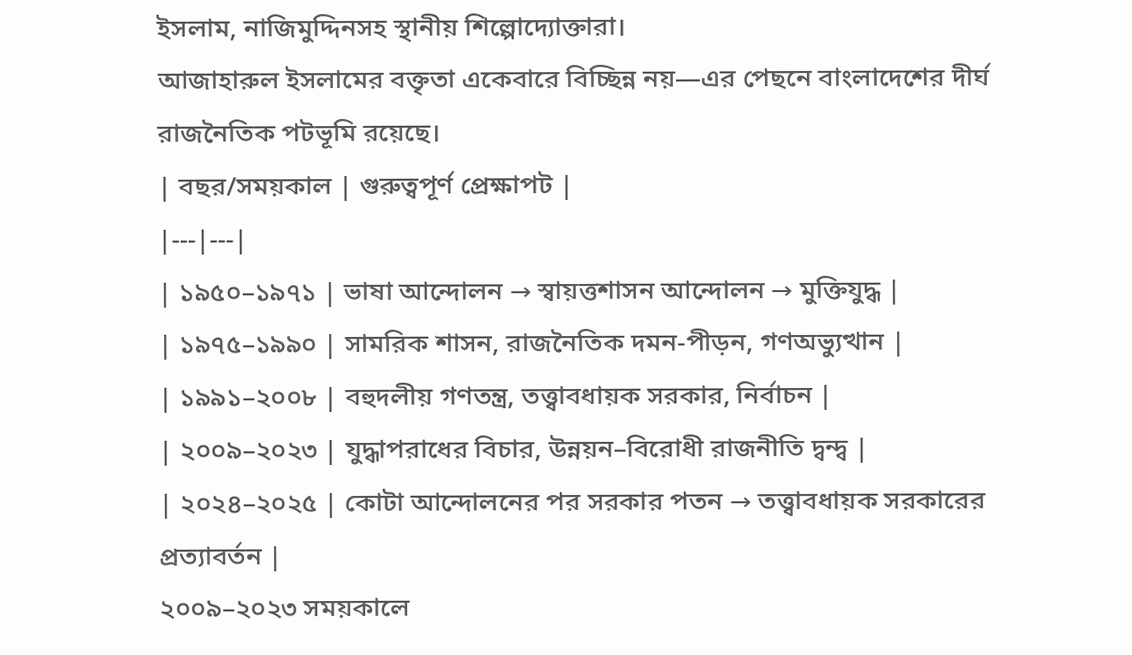ইসলাম, নাজিমুদ্দিনসহ স্থানীয় শিল্পোদ্যোক্তারা।
আজাহারুল ইসলামের বক্তৃতা একেবারে বিচ্ছিন্ন নয়—এর পেছনে বাংলাদেশের দীর্ঘ রাজনৈতিক পটভূমি রয়েছে।
| বছর/সময়কাল | গুরুত্বপূর্ণ প্রেক্ষাপট |
|---|---|
| ১৯৫০–১৯৭১ | ভাষা আন্দোলন → স্বায়ত্তশাসন আন্দোলন → মুক্তিযুদ্ধ |
| ১৯৭৫–১৯৯০ | সামরিক শাসন, রাজনৈতিক দমন-পীড়ন, গণঅভ্যুত্থান |
| ১৯৯১–২০০৮ | বহুদলীয় গণতন্ত্র, তত্ত্বাবধায়ক সরকার, নির্বাচন |
| ২০০৯–২০২৩ | যুদ্ধাপরাধের বিচার, উন্নয়ন–বিরোধী রাজনীতি দ্বন্দ্ব |
| ২০২৪–২০২৫ | কোটা আন্দোলনের পর সরকার পতন → তত্ত্বাবধায়ক সরকারের প্রত্যাবর্তন |
২০০৯–২০২৩ সময়কালে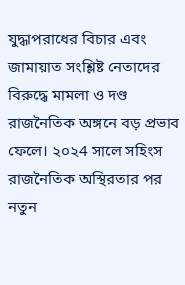যুদ্ধাপরাধের বিচার এবং জামায়াত সংশ্লিষ্ট নেতাদের বিরুদ্ধে মামলা ও দণ্ড রাজনৈতিক অঙ্গনে বড় প্রভাব ফেলে। ২০২4 সালে সহিংস রাজনৈতিক অস্থিরতার পর নতুন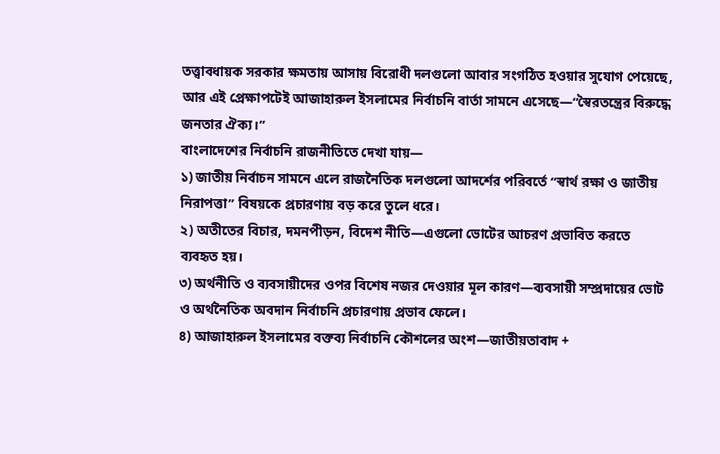তত্ত্বাবধায়ক সরকার ক্ষমতায় আসায় বিরোধী দলগুলো আবার সংগঠিত হওয়ার সুযোগ পেয়েছে, আর এই প্রেক্ষাপটেই আজাহারুল ইসলামের নির্বাচনি বার্তা সামনে এসেছে—“স্বৈরতন্ত্রের বিরুদ্ধে জনতার ঐক্য।”
বাংলাদেশের নির্বাচনি রাজনীতিতে দেখা যায়—
১) জাতীয় নির্বাচন সামনে এলে রাজনৈতিক দলগুলো আদর্শের পরিবর্তে “স্বার্থ রক্ষা ও জাতীয় নিরাপত্তা” বিষয়কে প্রচারণায় বড় করে তুলে ধরে।
২) অতীতের বিচার, দমনপীড়ন, বিদেশ নীতি—এগুলো ভোটের আচরণ প্রভাবিত করতে ব্যবহৃত হয়।
৩) অর্থনীতি ও ব্যবসায়ীদের ওপর বিশেষ নজর দেওয়ার মূল কারণ—ব্যবসায়ী সম্প্রদায়ের ভোট ও অর্থনৈতিক অবদান নির্বাচনি প্রচারণায় প্রভাব ফেলে।
৪) আজাহারুল ইসলামের বক্তব্য নির্বাচনি কৌশলের অংশ—জাতীয়তাবাদ +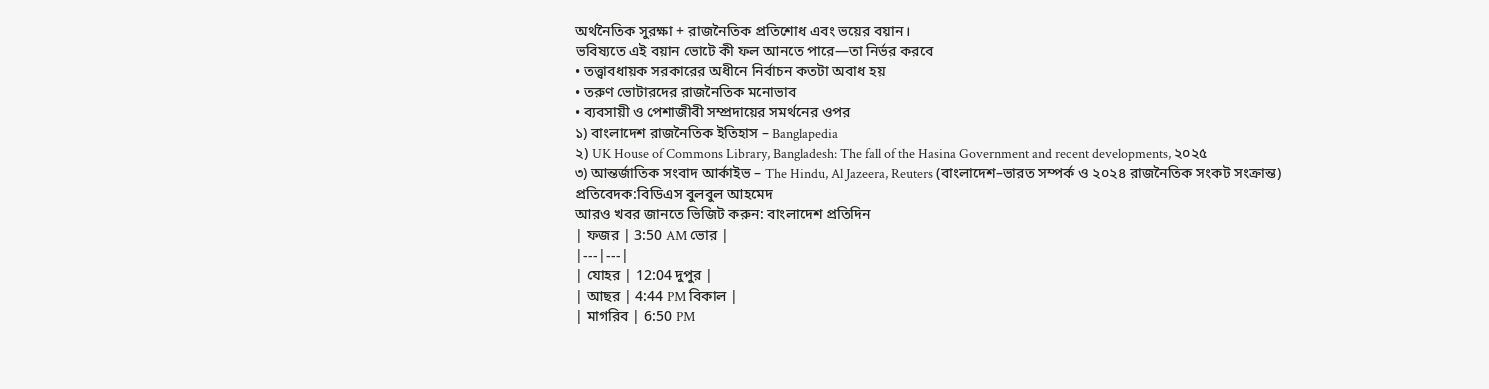অর্থনৈতিক সুরক্ষা + রাজনৈতিক প্রতিশোধ এবং ভয়ের বয়ান।
ভবিষ্যতে এই বয়ান ভোটে কী ফল আনতে পারে—তা নির্ভর করবে
• তত্ত্বাবধায়ক সরকারের অধীনে নির্বাচন কতটা অবাধ হয়
• তরুণ ভোটারদের রাজনৈতিক মনোভাব
• ব্যবসায়ী ও পেশাজীবী সম্প্রদায়ের সমর্থনের ওপর
১) বাংলাদেশ রাজনৈতিক ইতিহাস – Banglapedia
২) UK House of Commons Library, Bangladesh: The fall of the Hasina Government and recent developments, ২০২৫
৩) আন্তর্জাতিক সংবাদ আর্কাইভ – The Hindu, Al Jazeera, Reuters (বাংলাদেশ–ভারত সম্পর্ক ও ২০২৪ রাজনৈতিক সংকট সংক্রান্ত)
প্রতিবেদক:বিডিএস বুলবুল আহমেদ
আরও খবর জানতে ভিজিট করুন: বাংলাদেশ প্রতিদিন
| ফজর | 3:50 AM ভোর |
|---|---|
| যোহর | 12:04 দুপুর |
| আছর | 4:44 PM বিকাল |
| মাগরিব | 6:50 PM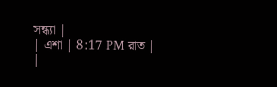সন্ধ্যা |
| এশা | 8:17 PM রাত |
|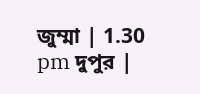জুম্মা | 1.30 pm দুপুর |